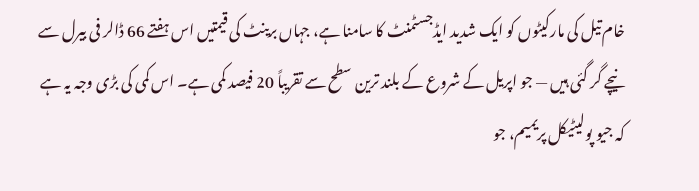خام تیل کی مارکیٹوں کو ایک شدید ایڈجسٹمنٹ کا سامنا ہے، جہاں برینٹ کی قیمتیں اس ہفتے 66 ڈالر فی بیرل سے نیچے گر گئی ہیں — جو اپریل کے شروع کے بلند ترین سطح سے تقریباً 20 فیصد کمی ہے۔ اس کمی کی بڑی وجہ یہ ہے کہ جیو پولیٹیکل پریمیم، جو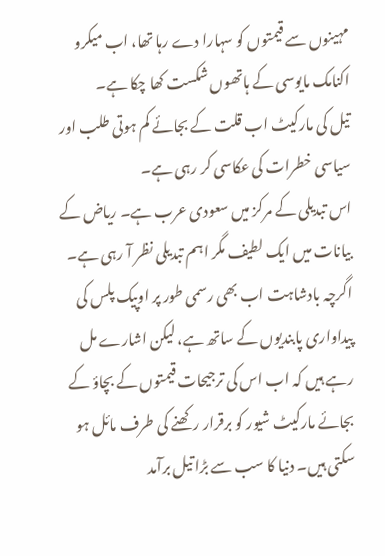مہینوں سے قیمتوں کو سہارا دے رہا تھا، اب میکرو اکنامک مایوسی کے ہاتھوں شکست کھا چکا ہے۔
تیل کی مارکیٹ اب قلت کے بجائے کم ہوتی طلب اور سیاسی خطرات کی عکاسی کر رہی ہے۔
اس تبدیلی کے مرکز میں سعودی عرب ہے۔ ریاض کے بیانات میں ایک لطیف مگر اہم تبدیلی نظر آ رہی ہے۔ اگرچہ بادشاہت اب بھی رسمی طور پر اوپیک پلس کی پیداواری پابندیوں کے ساتھ ہے، لیکن اشارے مل رہے ہیں کہ اب اس کی ترجیحات قیمتوں کے بچاؤ کے بجائے مارکیٹ شیور کو برقرار رکھنے کی طرف مائل ہو سکتی ہیں۔ دنیا کا سب سے بڑا تیل برآمد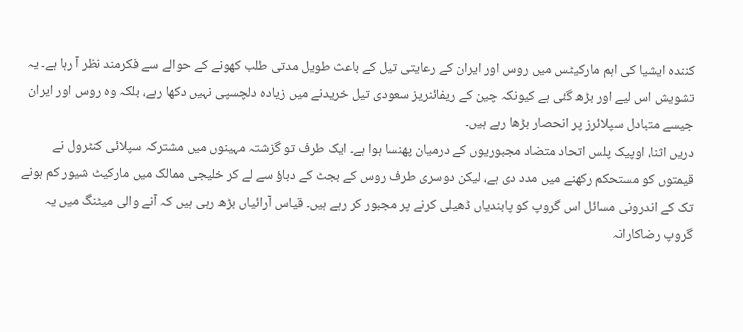کنندہ ایشیا کی اہم مارکیٹس میں روس اور ایران کے رعایتی تیل کے باعث طویل مدتی طلب کھونے کے حوالے سے فکرمند نظر آ رہا ہے۔ یہ تشویش اس لیے اور بڑھ گئی ہے کیونکہ چین کے ریفائنریز سعودی تیل خریدنے میں زیادہ دلچسپی نہیں دکھا رہے، بلکہ وہ روس اور ایران جیسے متبادل سپلائرز پر انحصار بڑھا رہے ہیں۔
دریں اثنا، اوپیک پلس اتحاد متضاد مجبوریوں کے درمیان پھنسا ہوا ہے۔ ایک طرف تو گزشتہ مہینوں میں مشترکہ سپلائی کنٹرول نے قیمتوں کو مستحکم رکھنے میں مدد دی ہے، لیکن دوسری طرف روس کے بجٹ کے دباؤ سے لے کر خلیجی ممالک میں مارکیٹ شیور کم ہونے تک کے اندرونی مسائل اس گروپ کو پابندیاں ڈھیلی کرنے پر مجبور کر رہے ہیں۔ قیاس آرائیاں بڑھ رہی ہیں کہ آنے والی میٹنگ میں یہ گروپ رضاکارانہ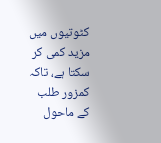کٹوتیوں میں مزید کمی کر سکتا ہے، تاکہ کمزور طلب کے ماحول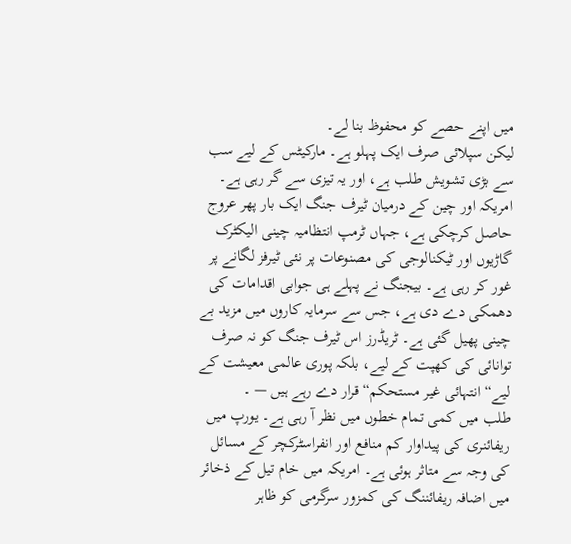میں اپنے حصے کو محفوظ بنا لے۔
لیکن سپلائی صرف ایک پہلو ہے۔ مارکیٹس کے لیے سب سے بڑی تشویش طلب ہے، اور یہ تیزی سے گر رہی ہے۔ امریکہ اور چین کے درمیان ٹیرف جنگ ایک بار پھر عروج حاصل کرچکی ہے، جہاں ٹرمپ انتظامیہ چینی الیکٹرک گاڑیوں اور ٹیکنالوجی کی مصنوعات پر نئی ٹیرفز لگانے پر غور کر رہی ہے۔ بیجنگ نے پہلے ہی جوابی اقدامات کی دھمکی دے دی ہے، جس سے سرمایہ کاروں میں مزید بے چینی پھیل گئی ہے۔ ٹریڈرز اس ٹیرف جنگ کو نہ صرف توانائی کی کھپت کے لیے، بلکہ پوری عالمی معیشت کے لیے“انتہائی غیر مستحکم“ قرار دے رہے ہیں — ۔
طلب میں کمی تمام خطوں میں نظر آ رہی ہے۔ یورپ میں ریفائنری کی پیداوار کم منافع اور انفراسٹرکچر کے مسائل کی وجہ سے متاثر ہوئی ہے۔ امریکہ میں خام تیل کے ذخائر میں اضافہ ریفائننگ کی کمزور سرگرمی کو ظاہر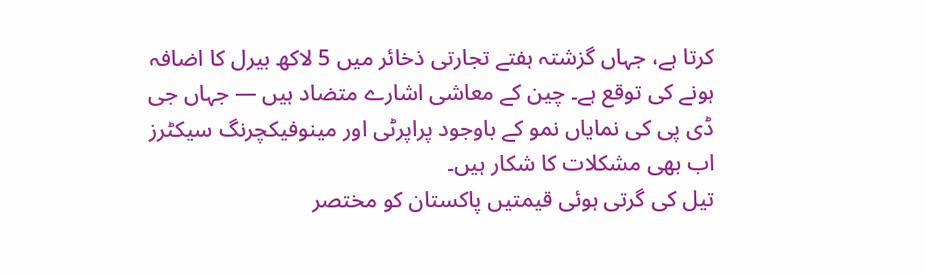کرتا ہے، جہاں گزشتہ ہفتے تجارتی ذخائر میں 5 لاکھ بیرل کا اضافہ ہونے کی توقع ہے۔ چین کے معاشی اشارے متضاد ہیں — جہاں جی ڈی پی کی نمایاں نمو کے باوجود پراپرٹی اور مینوفیکچرنگ سیکٹرز اب بھی مشکلات کا شکار ہیں۔
تیل کی گرتی ہوئی قیمتیں پاکستان کو مختصر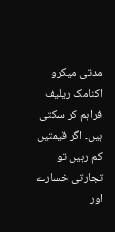مدتی میکرو اکنامک ریلیف فراہم کر سکتی ہیں۔ اگر قیمتیں کم رہیں تو تجارتی خسارے اور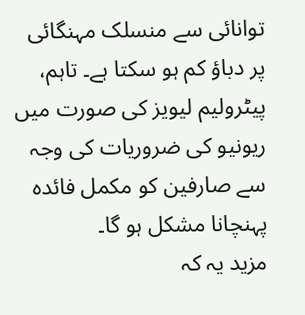توانائی سے منسلک مہنگائی پر دباؤ کم ہو سکتا ہے۔ تاہم، پیٹرولیم لیویز کی صورت میں ریونیو کی ضروریات کی وجہ سے صارفین کو مکمل فائدہ پہنچانا مشکل ہو گا۔
مزید یہ کہ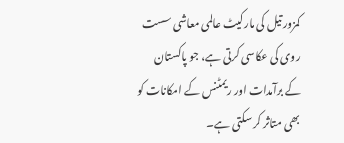کمزور تیل کی مارکیٹ عالمی معاشی سست روی کی عکاسی کرتی ہے، جو پاکستان کے برآمدات اور ریمٹنس کے امکانات کو بھی متاثر کر سکتی ہے۔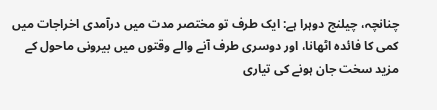چنانچہ، چیلنج دوہرا ہے: ایک طرف تو مختصر مدت میں درآمدی اخراجات میں کمی کا فائدہ اٹھانا، اور دوسری طرف آنے والے وقتوں میں بیرونی ماحول کے مزید سخت جان ہونے کی تیاری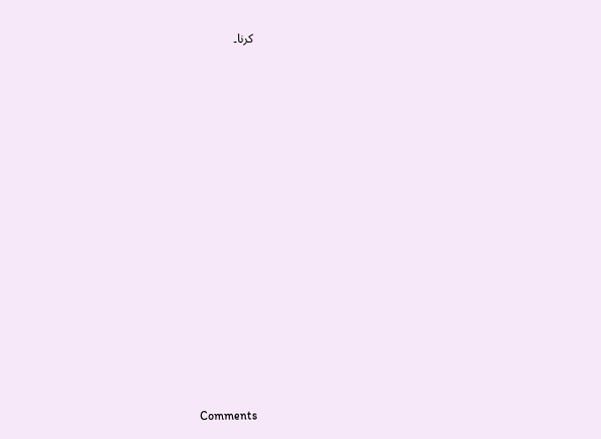کرنا۔






















Comments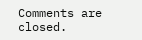Comments are closed.